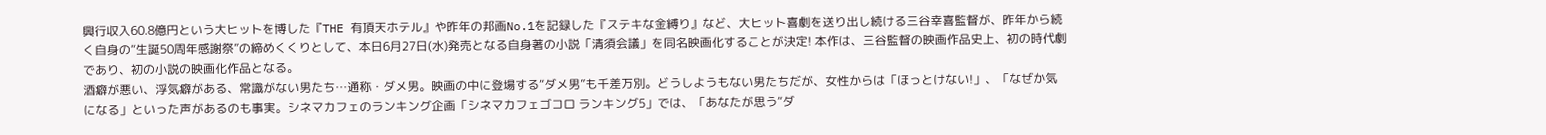興行収入60.8億円という大ヒットを博した『THE 有頂天ホテル』や昨年の邦画No.1を記録した『ステキな金縛り』など、大ヒット喜劇を送り出し続ける三谷幸喜監督が、昨年から続く自身の“生誕50周年感謝祭”の締めくくりとして、本日6月27日(水)発売となる自身著の小説「清須会議」を同名映画化することが決定! 本作は、三谷監督の映画作品史上、初の時代劇であり、初の小説の映画化作品となる。
酒癖が悪い、浮気癖がある、常識がない男たち…通称・ダメ男。映画の中に登場する“ダメ男”も千差万別。どうしようもない男たちだが、女性からは「ほっとけない!」、「なぜか気になる」といった声があるのも事実。シネマカフェのランキング企画「シネマカフェゴコロ ランキング5」では、「あなたが思う“ダ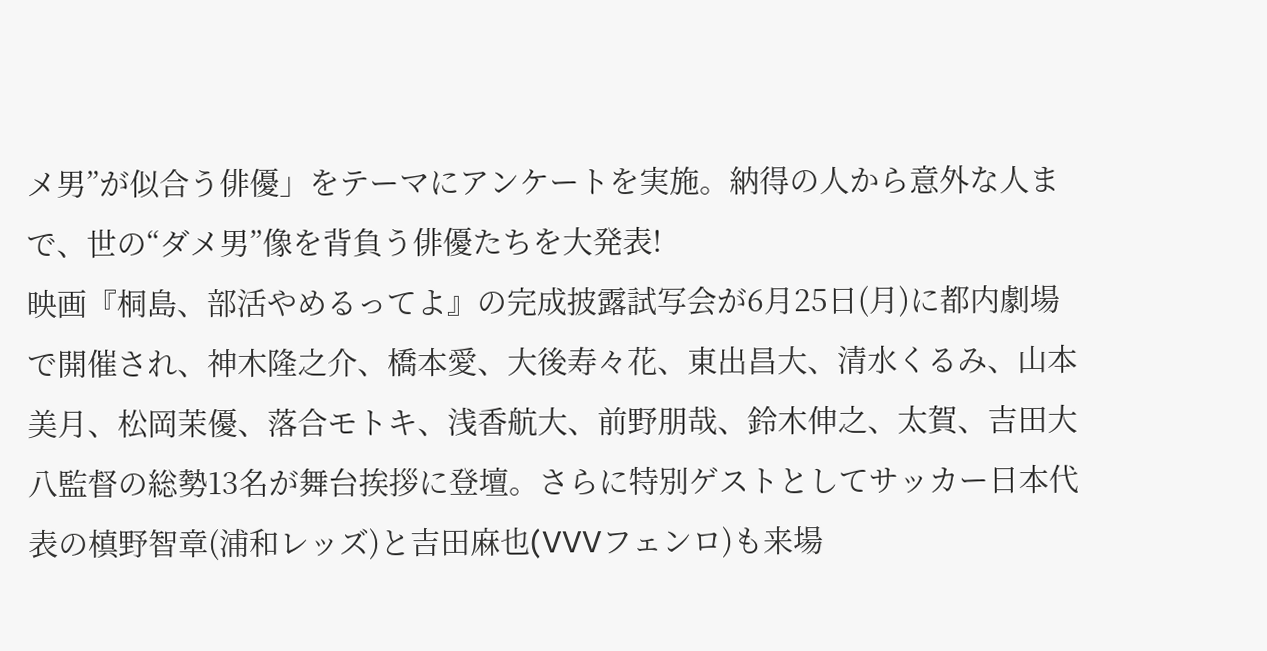メ男”が似合う俳優」をテーマにアンケートを実施。納得の人から意外な人まで、世の“ダメ男”像を背負う俳優たちを大発表!
映画『桐島、部活やめるってよ』の完成披露試写会が6月25日(月)に都内劇場で開催され、神木隆之介、橋本愛、大後寿々花、東出昌大、清水くるみ、山本美月、松岡茉優、落合モトキ、浅香航大、前野朋哉、鈴木伸之、太賀、吉田大八監督の総勢13名が舞台挨拶に登壇。さらに特別ゲストとしてサッカー日本代表の槙野智章(浦和レッズ)と吉田麻也(VVVフェンロ)も来場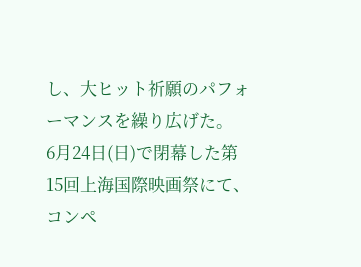し、大ヒット祈願のパフォーマンスを繰り広げた。
6月24日(日)で閉幕した第15回上海国際映画祭にて、コンペ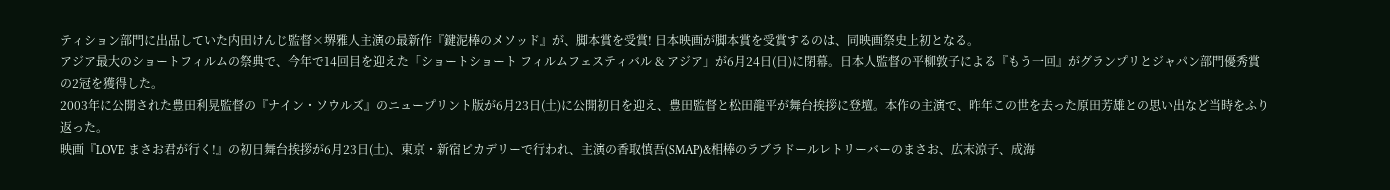ティション部門に出品していた内田けんじ監督×堺雅人主演の最新作『鍵泥棒のメソッド』が、脚本賞を受賞! 日本映画が脚本賞を受賞するのは、同映画祭史上初となる。
アジア最大のショートフィルムの祭典で、今年で14回目を迎えた「ショートショート フィルムフェスティバル & アジア」が6月24日(日)に閉幕。日本人監督の平柳敦子による『もう一回』がグランプリとジャパン部門優秀賞の2冠を獲得した。
2003年に公開された豊田利晃監督の『ナイン・ソウルズ』のニュープリント版が6月23日(土)に公開初日を迎え、豊田監督と松田龍平が舞台挨拶に登壇。本作の主演で、昨年この世を去った原田芳雄との思い出など当時をふり返った。
映画『LOVE まさお君が行く!』の初日舞台挨拶が6月23日(土)、東京・新宿ピカデリーで行われ、主演の香取慎吾(SMAP)&相棒のラブラドールレトリーバーのまさお、広末涼子、成海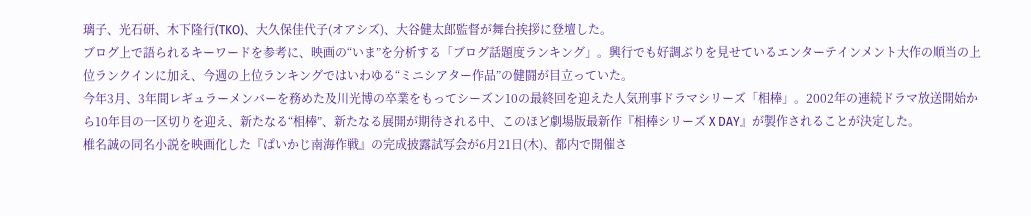璃子、光石研、木下隆行(TKO)、大久保佳代子(オアシズ)、大谷健太郎監督が舞台挨拶に登壇した。
ブログ上で語られるキーワードを参考に、映画の“いま”を分析する「ブログ話題度ランキング」。興行でも好調ぶりを見せているエンターテインメント大作の順当の上位ランクインに加え、今週の上位ランキングではいわゆる“ミニシアター作品”の健闘が目立っていた。
今年3月、3年間レギュラーメンバーを務めた及川光博の卒業をもってシーズン10の最終回を迎えた人気刑事ドラマシリーズ「相棒」。2002年の連続ドラマ放送開始から10年目の一区切りを迎え、新たなる“相棒”、新たなる展開が期待される中、このほど劇場版最新作『相棒シリーズ X DAY』が製作されることが決定した。
椎名誠の同名小説を映画化した『ぱいかじ南海作戦』の完成披露試写会が6月21日(木)、都内で開催さ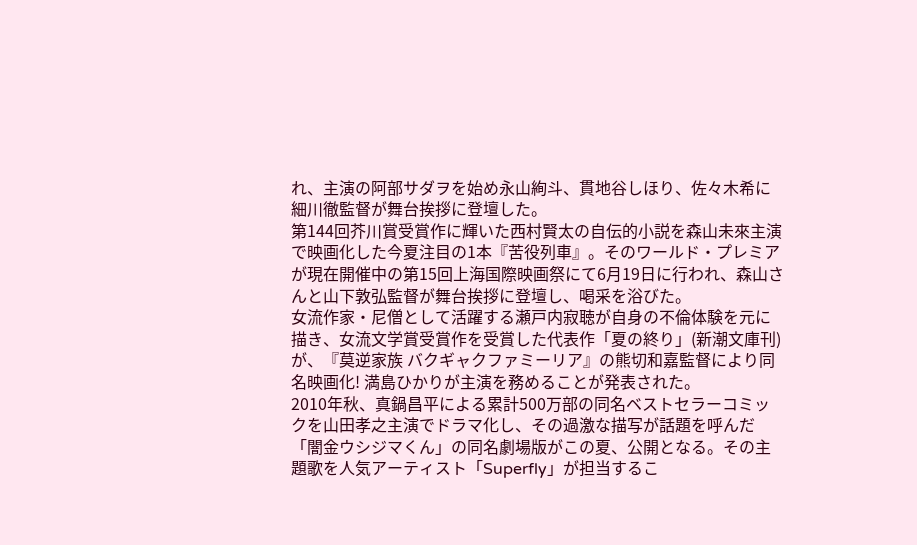れ、主演の阿部サダヲを始め永山絢斗、貫地谷しほり、佐々木希に細川徹監督が舞台挨拶に登壇した。
第144回芥川賞受賞作に輝いた西村賢太の自伝的小説を森山未來主演で映画化した今夏注目の1本『苦役列車』。そのワールド・プレミアが現在開催中の第15回上海国際映画祭にて6月19日に行われ、森山さんと山下敦弘監督が舞台挨拶に登壇し、喝采を浴びた。
女流作家・尼僧として活躍する瀬戸内寂聴が自身の不倫体験を元に描き、女流文学賞受賞作を受賞した代表作「夏の終り」(新潮文庫刊)が、『莫逆家族 バクギャクファミーリア』の熊切和嘉監督により同名映画化! 満島ひかりが主演を務めることが発表された。
2010年秋、真鍋昌平による累計500万部の同名ベストセラーコミックを山田孝之主演でドラマ化し、その過激な描写が話題を呼んだ「闇金ウシジマくん」の同名劇場版がこの夏、公開となる。その主題歌を人気アーティスト「Superfly」が担当するこ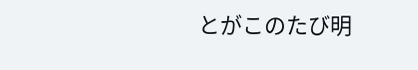とがこのたび明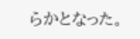らかとなった。